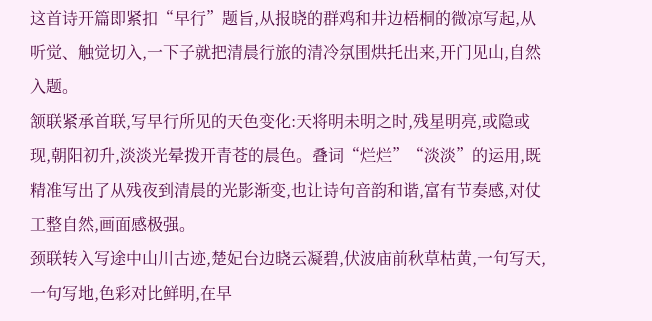这首诗开篇即紧扣“早行”题旨,从报晓的群鸡和井边梧桐的微凉写起,从听觉、触觉切入,一下子就把清晨行旅的清冷氛围烘托出来,开门见山,自然入题。
颔联紧承首联,写早行所见的天色变化:天将明未明之时,残星明亮,或隐或现,朝阳初升,淡淡光晕拨开青苍的晨色。叠词“烂烂”“淡淡”的运用,既精准写出了从残夜到清晨的光影渐变,也让诗句音韵和谐,富有节奏感,对仗工整自然,画面感极强。
颈联转入写途中山川古迹,楚妃台边晓云凝碧,伏波庙前秋草枯黄,一句写天,一句写地,色彩对比鲜明,在早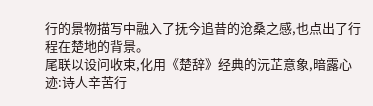行的景物描写中融入了抚今追昔的沧桑之感,也点出了行程在楚地的背景。
尾联以设问收束,化用《楚辞》经典的沅芷意象,暗露心迹:诗人辛苦行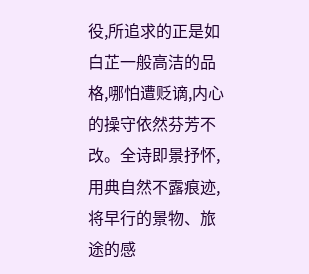役,所追求的正是如白芷一般高洁的品格,哪怕遭贬谪,内心的操守依然芬芳不改。全诗即景抒怀,用典自然不露痕迹,将早行的景物、旅途的感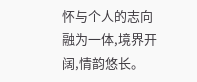怀与个人的志向融为一体,境界开阔,情韵悠长。